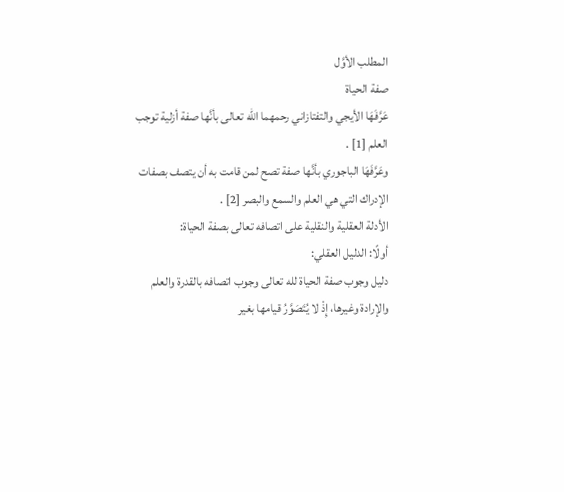المطلب الأوَّل
صفة الحياة
عَرَّفَهَا الأيجي والتفتازاني رحمهما الله تعالى بأنَّها صفة أزلية توجب العلم [1] .
وعَرَّفَهَا الباجوري بأنَّها صفة تصح لمن قامت به أن يتصف بصفات الإدراك التي هي العلم والسمع والبصر [2] .
الأدلة العقلية والنقلية على اتصافه تعالى بصفة الحياة:
أولًا: الدليل العقلي:
دليل وجوب صفة الحياة لله تعالى وجوب اتصافه بالقدرة والعلم والإرادة وغيرها، إِذْ لا يُتَصَوَّرُ قيامها بغير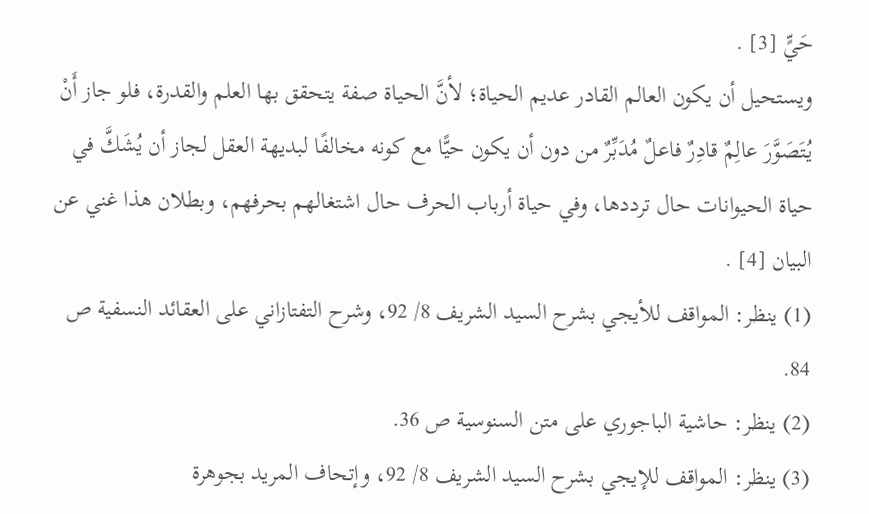حَيٍّ [3] .
ويستحيل أن يكون العالم القادر عديم الحياة؛ لأنَّ الحياة صفة يتحقق بها العلم والقدرة، فلو جاز أَنْ يُتَصَوَّرَ عالِمٌ قادِرٌ فاعلٌ مُدَبِّرٌ من دون أن يكون حيًّا مع كونه مخالفًا لبديهة العقل لجاز أن يُشَكَّ في حياة الحيوانات حال ترددها، وفي حياة أرباب الحرف حال اشتغالهم بحرفهم، وبطلان هذا غني عن البيان [4] .
(1) ينظر: المواقف للأيجي بشرح السيد الشريف 8/ 92، وشرح التفتازاني على العقائد النسفية ص 84.
(2) ينظر: حاشية الباجوري على متن السنوسية ص 36.
(3) ينظر: المواقف للإيجي بشرح السيد الشريف 8/ 92، وإتحاف المريد بجوهرة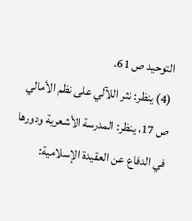التوحيد ص 61.
(4) ينظر: نثر اللآلي على نظم الأمالي ص 17، ينظر: المدرسة الأشعرية ودورها في الدفاع عن العقيدة الإسلامية: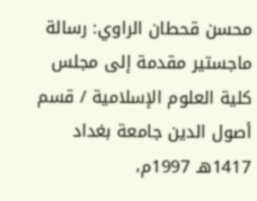محسن قحطان الراوي: رسالة ماجستير مقدمة إلى مجلس كلية العلوم الإسلامية / قسم أصول الدين جامعة بغداد 1417هـ 1997م،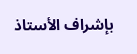بإشراف الأستاذ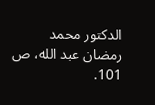الدكتور محمد رمضان عبد الله، ص 101.